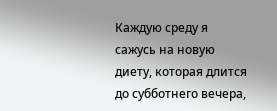Каждую среду я сажусь на новую диету, которая длится до субботнего вечера,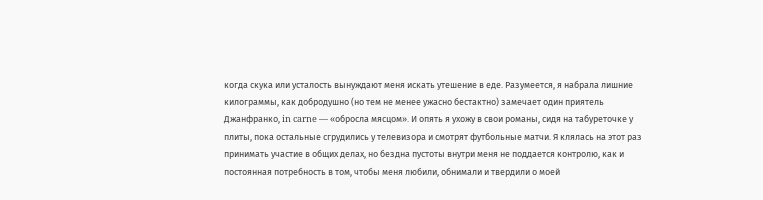когда скука или усталость вынуждают меня искать утешение в еде. Разумеется, я набрала лишние килограммы, как добродушно (но тем не менее ужасно бестактно) замечает один приятель Джанфранко, in carne — «обросла мясцом». И опять я ухожу в свои романы, сидя на табуреточке у плиты, пока остальные сгрудились у телевизора и смотрят футбольные матчи. Я клялась на этот раз принимать участие в общих делах, но бездна пустоты внутри меня не поддается контролю, как и постоянная потребность в том, чтобы меня любили, обнимали и твердили о моей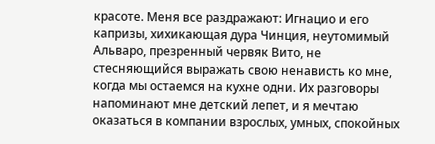красоте. Меня все раздражают: Игнацио и его капризы, хихикающая дура Чинция, неутомимый Альваро, презренный червяк Вито, не стесняющийся выражать свою ненависть ко мне, когда мы остаемся на кухне одни. Их разговоры напоминают мне детский лепет, и я мечтаю оказаться в компании взрослых, умных, спокойных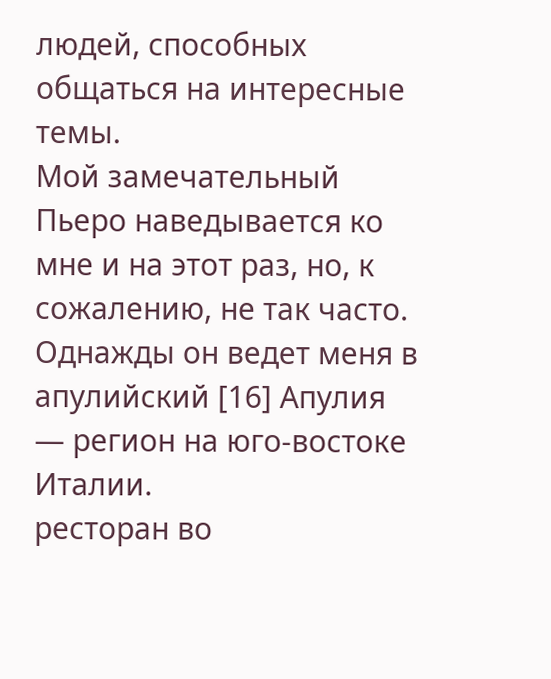людей, способных общаться на интересные темы.
Мой замечательный Пьеро наведывается ко мне и на этот раз, но, к сожалению, не так часто. Однажды он ведет меня в апулийский [16] Апулия — регион на юго-востоке Италии.
ресторан во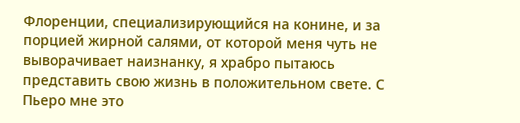Флоренции, специализирующийся на конине, и за порцией жирной салями, от которой меня чуть не выворачивает наизнанку, я храбро пытаюсь представить свою жизнь в положительном свете. С Пьеро мне это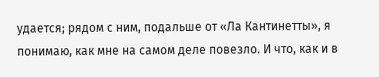удается; рядом с ним, подальше от «Ла Кантинетты», я понимаю, как мне на самом деле повезло. И что, как и в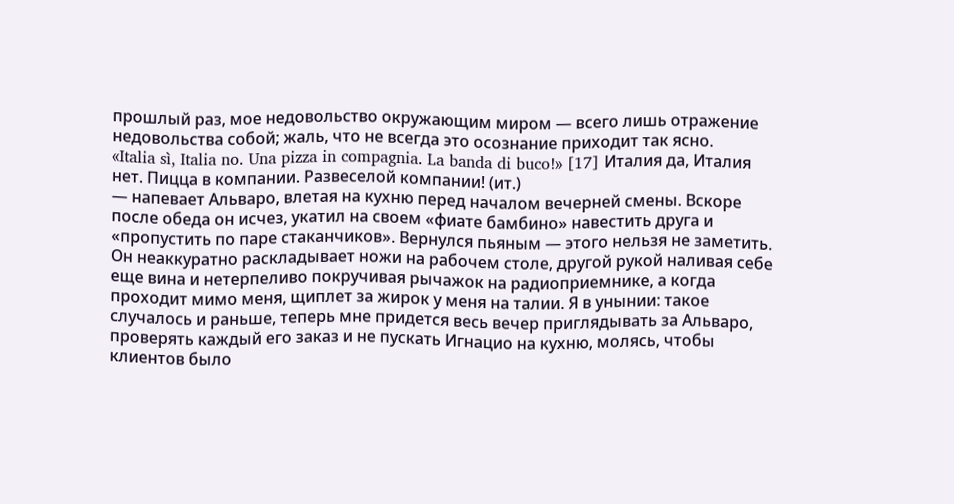прошлый раз, мое недовольство окружающим миром — всего лишь отражение недовольства собой; жаль, что не всегда это осознание приходит так ясно.
«Italia sì, Italia no. Una pizza in compagnia. La banda di buco!» [17] Италия да, Италия нет. Пицца в компании. Развеселой компании! (ит.)
— напевает Альваро, влетая на кухню перед началом вечерней смены. Вскоре после обеда он исчез, укатил на своем «фиате бамбино» навестить друга и «пропустить по паре стаканчиков». Вернулся пьяным — этого нельзя не заметить. Он неаккуратно раскладывает ножи на рабочем столе, другой рукой наливая себе еще вина и нетерпеливо покручивая рычажок на радиоприемнике, а когда проходит мимо меня, щиплет за жирок у меня на талии. Я в унынии: такое случалось и раньше, теперь мне придется весь вечер приглядывать за Альваро, проверять каждый его заказ и не пускать Игнацио на кухню, молясь, чтобы клиентов было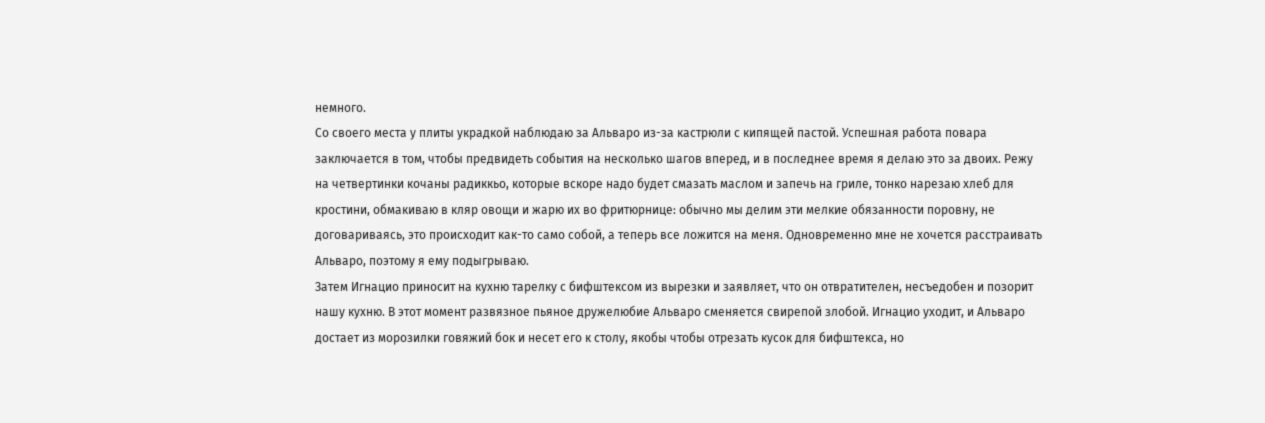немного.
Со своего места у плиты украдкой наблюдаю за Альваро из-за кастрюли с кипящей пастой. Успешная работа повара заключается в том, чтобы предвидеть события на несколько шагов вперед, и в последнее время я делаю это за двоих. Режу на четвертинки кочаны радиккьо, которые вскоре надо будет смазать маслом и запечь на гриле, тонко нарезаю хлеб для кростини, обмакиваю в кляр овощи и жарю их во фритюрнице: обычно мы делим эти мелкие обязанности поровну, не договариваясь, это происходит как-то само собой, а теперь все ложится на меня. Одновременно мне не хочется расстраивать Альваро, поэтому я ему подыгрываю.
Затем Игнацио приносит на кухню тарелку с бифштексом из вырезки и заявляет, что он отвратителен, несъедобен и позорит нашу кухню. В этот момент развязное пьяное дружелюбие Альваро сменяется свирепой злобой. Игнацио уходит, и Альваро достает из морозилки говяжий бок и несет его к столу, якобы чтобы отрезать кусок для бифштекса, но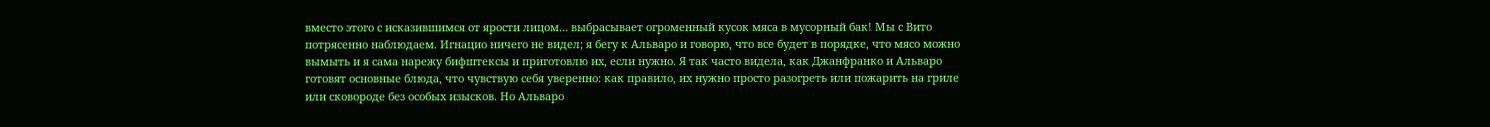вместо этого с исказившимся от ярости лицом… выбрасывает огроменный кусок мяса в мусорный бак! Мы с Вито потрясенно наблюдаем. Игнацио ничего не видел; я бегу к Альваро и говорю, что все будет в порядке, что мясо можно вымыть и я сама нарежу бифштексы и приготовлю их, если нужно. Я так часто видела, как Джанфранко и Альваро готовят основные блюда, что чувствую себя уверенно: как правило, их нужно просто разогреть или пожарить на гриле или сковороде без особых изысков. Но Альваро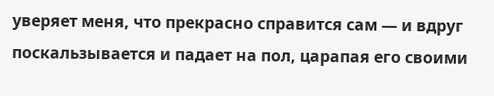уверяет меня, что прекрасно справится сам — и вдруг поскальзывается и падает на пол, царапая его своими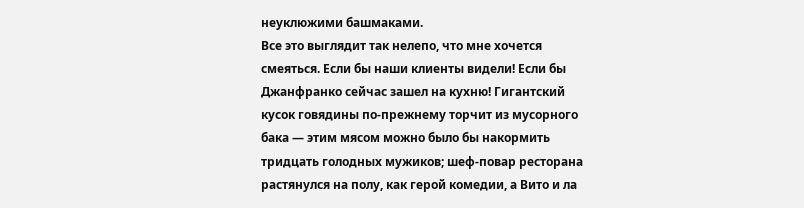неуклюжими башмаками.
Все это выглядит так нелепо, что мне хочется смеяться. Если бы наши клиенты видели! Если бы Джанфранко сейчас зашел на кухню! Гигантский кусок говядины по-прежнему торчит из мусорного бака — этим мясом можно было бы накормить тридцать голодных мужиков; шеф-повар ресторана растянулся на полу, как герой комедии, а Вито и ла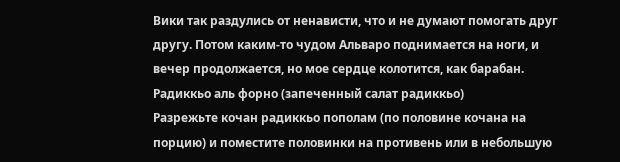Вики так раздулись от ненависти, что и не думают помогать друг другу. Потом каким-то чудом Альваро поднимается на ноги, и вечер продолжается, но мое сердце колотится, как барабан.
Радиккьо аль форно (запеченный салат радиккьо)
Разрежьте кочан радиккьо пополам (по половине кочана на порцию) и поместите половинки на противень или в небольшую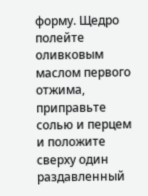форму. Щедро полейте оливковым маслом первого отжима, приправьте солью и перцем и положите сверху один раздавленный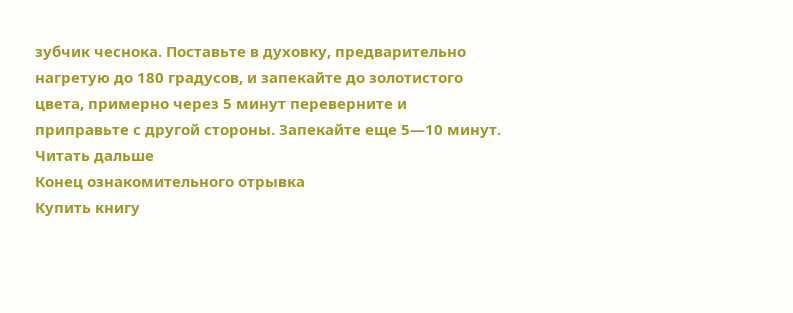зубчик чеснока. Поставьте в духовку, предварительно нагретую до 180 градусов, и запекайте до золотистого цвета, примерно через 5 минут переверните и приправьте с другой стороны. Запекайте еще 5—10 минут.
Читать дальше
Конец ознакомительного отрывка
Купить книгу